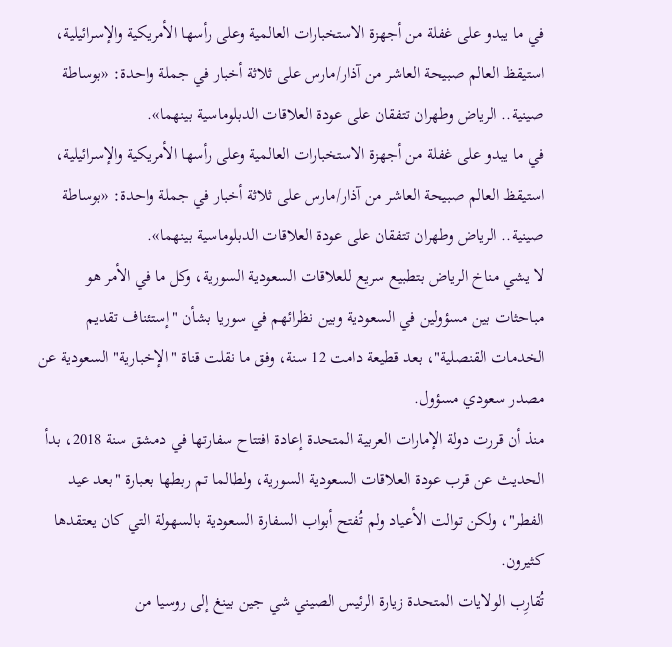في ما يبدو على غفلة من أجهزة الاستخبارات العالمية وعلى رأسها الأمريكية والإسرائيلية، استيقظ العالم صبيحة العاشر من آذار/مارس على ثلاثة أخبار في جملة واحدة: «بوساطة صينية.. الرياض وطهران تتفقان على عودة العلاقات الدبلوماسية بينهما».
في ما يبدو على غفلة من أجهزة الاستخبارات العالمية وعلى رأسها الأمريكية والإسرائيلية، استيقظ العالم صبيحة العاشر من آذار/مارس على ثلاثة أخبار في جملة واحدة: «بوساطة صينية.. الرياض وطهران تتفقان على عودة العلاقات الدبلوماسية بينهما».
لا يشي مناخ الرياض بتطبيع سريع للعلاقات السعودية السورية، وكل ما في الأمر هو مباحثات بين مسؤولين في السعودية وبين نظرائهم في سوريا بشأن "إستئناف تقديم الخدمات القنصلية"، بعد قطيعة دامت 12 سنة، وفق ما نقلت قناة "الإخبارية" السعودية عن مصدر سعودي مسؤول.
منذ أن قررت دولة الإمارات العربية المتحدة إعادة افتتاح سفارتها في دمشق سنة 2018، بدأ الحديث عن قرب عودة العلاقات السعودية السورية، ولطالما تم ربطها بعبارة "بعد عيد الفطر"، ولكن توالت الأعياد ولم تُفتح أبواب السفارة السعودية بالسهولة التي كان يعتقدها كثيرون.
تُقارِب الولايات المتحدة زيارة الرئيس الصيني شي جين بينغ إلى روسيا من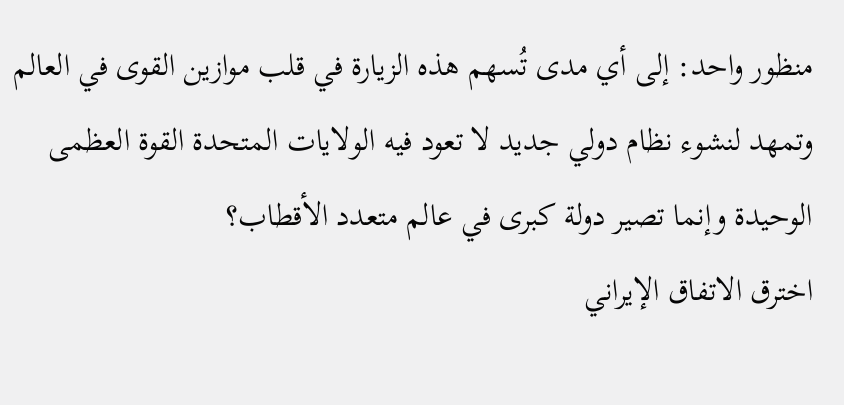منظور واحد: إلى أي مدى تُسهم هذه الزيارة في قلب موازين القوى في العالم وتمهد لنشوء نظام دولي جديد لا تعود فيه الولايات المتحدة القوة العظمى الوحيدة وإنما تصير دولة كبرى في عالم متعدد الأقطاب؟
اخترق الاتفاق الإيراني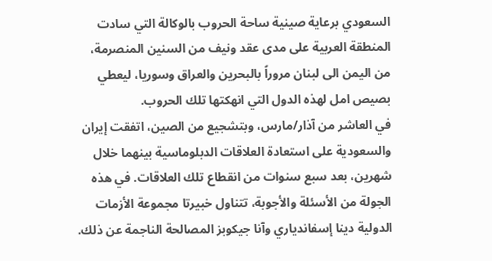السعودي برعاية صينية ساحة الحروب بالوكالة التي سادت المنطقة العربية على مدى عقد ونيف من السنين المنصرمة، من اليمن الى لبنان مروراً بالبحرين والعراق وسوريا، ليعطي بصيص امل لهذه الدول التي انهكتها تلك الحروب.
في العاشر من آذار/مارس، وبتشجيع من الصين، اتفقت إيران والسعودية على استعادة العلاقات الدبلوماسية بينهما خلال شهرين، بعد سبع سنوات من انقطاع تلك العلاقات. في هذه الجولة من الأسئلة والأجوبة، تتناول خبيرتا مجموعة الأزمات الدولية دينا إسفاندياري وآنا جيكوبز المصالحة الناجمة عن ذلك.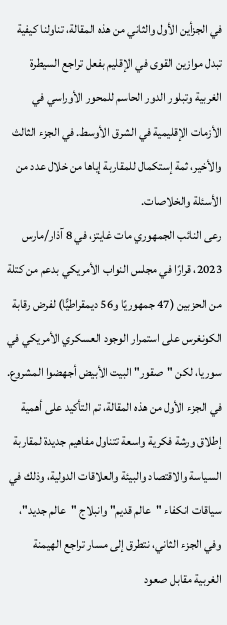في الجزأين الأول والثاني من هذه المقالة، تناولنا كيفية تبدل موازين القوى في الإقليم بفعل تراجع السيطرة الغربية وتبلور الدور الحاسم للمحور الأوراسي في الأزمات الإقليمية في الشرق الأوسط. في الجزء الثالث والأخير، ثمة إستكمال للمقاربة إياها من خلال عدد من الأسئلة والخلاصات.
رعى النائب الجمهوري مات غايتز، في 8 آذار/مارس 2023، قرارًا في مجلس النواب الأمريكي بدعم من كتلة من الحزبين (47 جمهوريًا و56 ديمقراطيًّا) لفرض رقابة الكونغرس على استمرار الوجود العسكري الأمريكي في سوريا، لكن "صقور" البيت الأبيض أجهضوا المشروع.
في الجزء الأول من هذه المقالة، تم التأكيد على أهمية إطلاق ورشة فكرية واسعة تتناول مفاهيم جديدة لمقاربة السياسة والاقتصاد والبيئة والعلاقات الدولية، وذلك في سياقات انكفاء "عالم قديم" وانبلاج "عالم جديد"، وفي الجزء الثاني، نتطرق إلى مسار تراجع الهيمنة الغربية مقابل صعود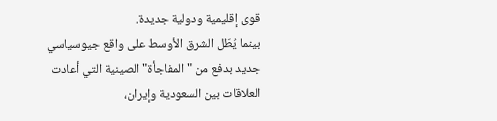قوى إقليمية ودولية جديدة.
بينما يُطّل الشرق الأوسط على واقع جيوسياسي جديد بدفع من "المفاجأة" الصينية التي أعادت العلاقات بين السعودية وإيران،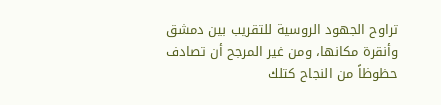تراوح الجهود الروسية للتقريب بين دمشق وأنقرة مكانها، ومن غير المرجح أن تصادف حظوظاً من النجاح كتلك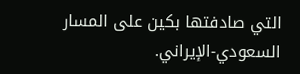التي صادفتها بكين على المسار السعودي-الإيراني.